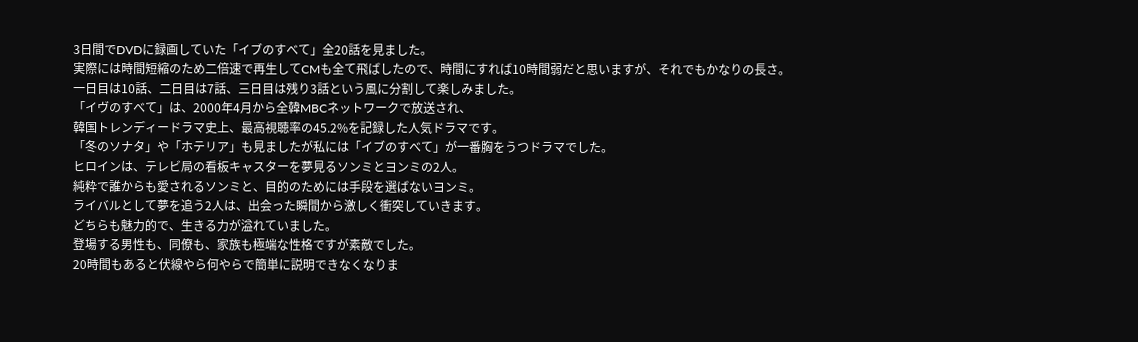3日間でDVDに録画していた「イブのすべて」全20話を見ました。
実際には時間短縮のため二倍速で再生してCMも全て飛ばしたので、時間にすれば10時間弱だと思いますが、それでもかなりの長さ。
一日目は10話、二日目は7話、三日目は残り3話という風に分割して楽しみました。
「イヴのすべて」は、2000年4月から全韓MBCネットワークで放送され、
韓国トレンディードラマ史上、最高視聴率の45.2%を記録した人気ドラマです。
「冬のソナタ」や「ホテリア」も見ましたが私には「イブのすべて」が一番胸をうつドラマでした。
ヒロインは、テレビ局の看板キャスターを夢見るソンミとヨンミの2人。
純粋で誰からも愛されるソンミと、目的のためには手段を選ばないヨンミ。
ライバルとして夢を追う2人は、出会った瞬間から激しく衝突していきます。
どちらも魅力的で、生きる力が溢れていました。
登場する男性も、同僚も、家族も極端な性格ですが素敵でした。
20時間もあると伏線やら何やらで簡単に説明できなくなりま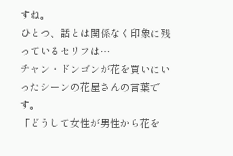すね。
ひとつ、話とは関係なく印象に残っているセリフは…
チャン・ドンゴンが花を買いにいったシーンの花屋さんの言葉です。
「どうして女性が男性から花を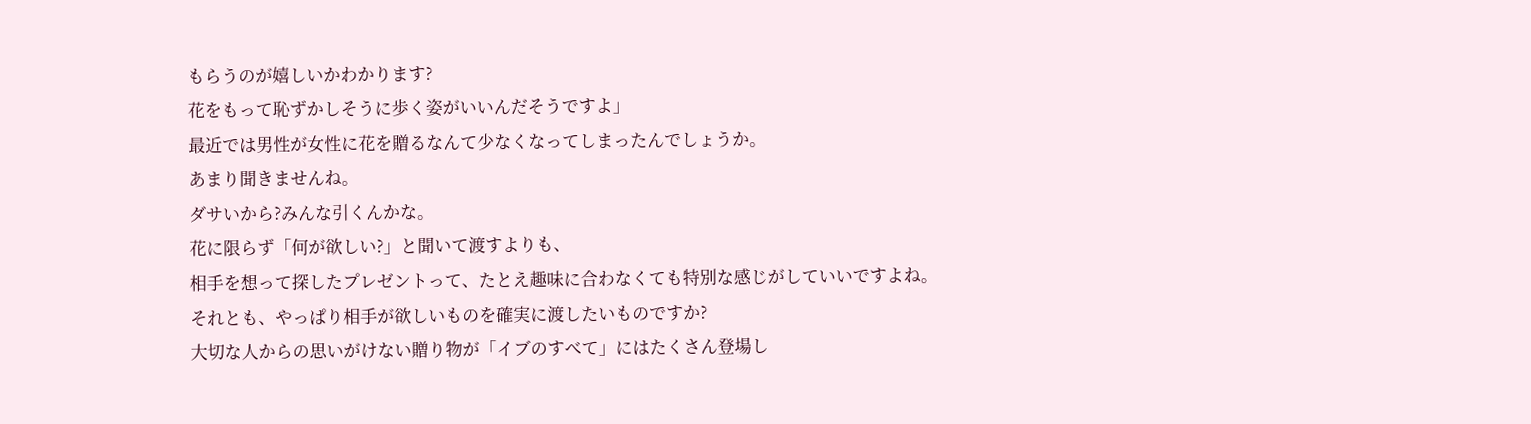もらうのが嬉しいかわかります?
花をもって恥ずかしそうに歩く姿がいいんだそうですよ」
最近では男性が女性に花を贈るなんて少なくなってしまったんでしょうか。
あまり聞きませんね。
ダサいから?みんな引くんかな。
花に限らず「何が欲しい?」と聞いて渡すよりも、
相手を想って探したプレゼントって、たとえ趣味に合わなくても特別な感じがしていいですよね。
それとも、やっぱり相手が欲しいものを確実に渡したいものですか?
大切な人からの思いがけない贈り物が「イブのすべて」にはたくさん登場し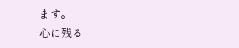ます。
心に残る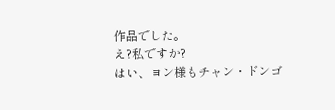作品でした。
え?私ですか?
はい、ヨン様もチャン・ドンゴ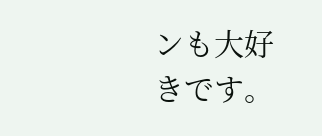ンも大好きです。